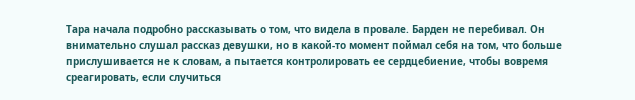Тара начала подробно рассказывать о том, что видела в провале. Барден не перебивал. Он внимательно слушал рассказ девушки, но в какой-то момент поймал себя на том, что больше прислушивается не к словам, а пытается контролировать ее сердцебиение, чтобы вовремя среагировать, если случиться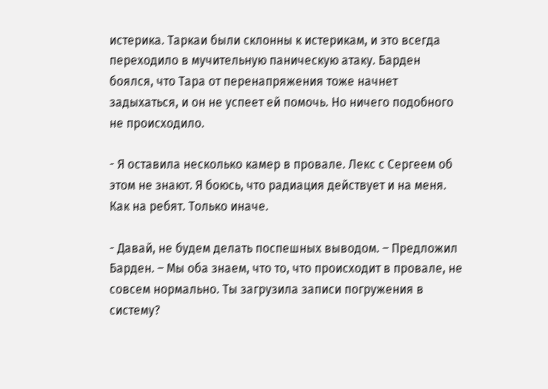истерика. Таркаи были склонны к истерикам, и это всегда переходило в мучительную паническую атаку. Барден боялся, что Тара от перенапряжения тоже начнет задыхаться, и он не успеет ей помочь. Но ничего подобного не происходило.

- Я оставила несколько камер в провале. Лекс с Сергеем об этом не знают. Я боюсь, что радиация действует и на меня. Как на ребят. Только иначе.

- Давай, не будем делать поспешных выводом. – Предложил Барден. – Мы оба знаем, что то, что происходит в провале, не совсем нормально. Ты загрузила записи погружения в систему?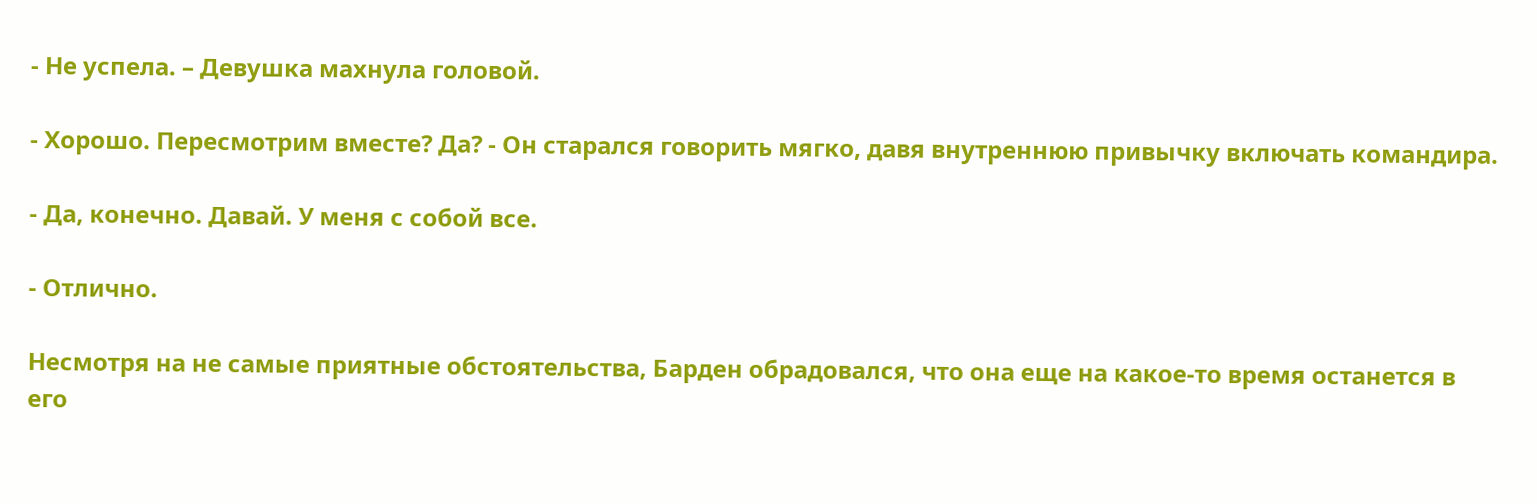- Не успела. – Девушка махнула головой.

- Хорошо. Пересмотрим вместе? Да? - Он старался говорить мягко, давя внутреннюю привычку включать командира.

- Да, конечно. Давай. У меня с собой все.

- Отлично.

Несмотря на не самые приятные обстоятельства, Барден обрадовался, что она еще на какое-то время останется в его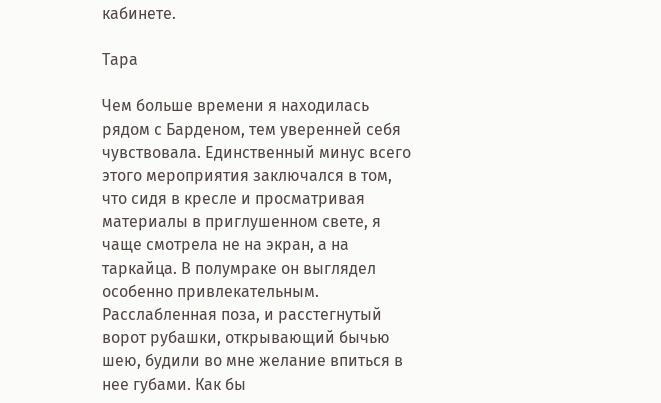кабинете.

Тара

Чем больше времени я находилась рядом с Барденом, тем уверенней себя чувствовала. Единственный минус всего этого мероприятия заключался в том, что сидя в кресле и просматривая материалы в приглушенном свете, я чаще смотрела не на экран, а на таркайца. В полумраке он выглядел особенно привлекательным. Расслабленная поза, и расстегнутый ворот рубашки, открывающий бычью шею, будили во мне желание впиться в нее губами. Как бы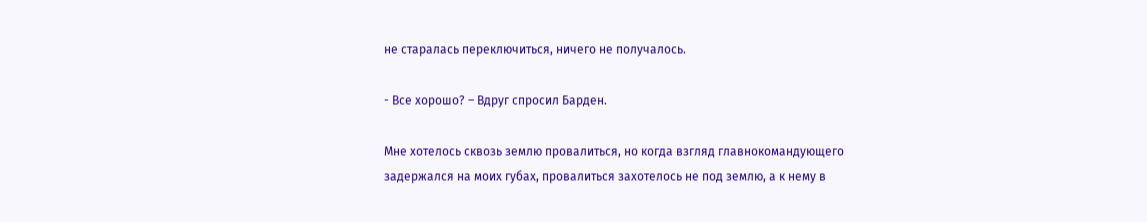не старалась переключиться, ничего не получалось.

- Все хорошо? – Вдруг спросил Барден.

Мне хотелось сквозь землю провалиться, но когда взгляд главнокомандующего задержался на моих губах, провалиться захотелось не под землю, а к нему в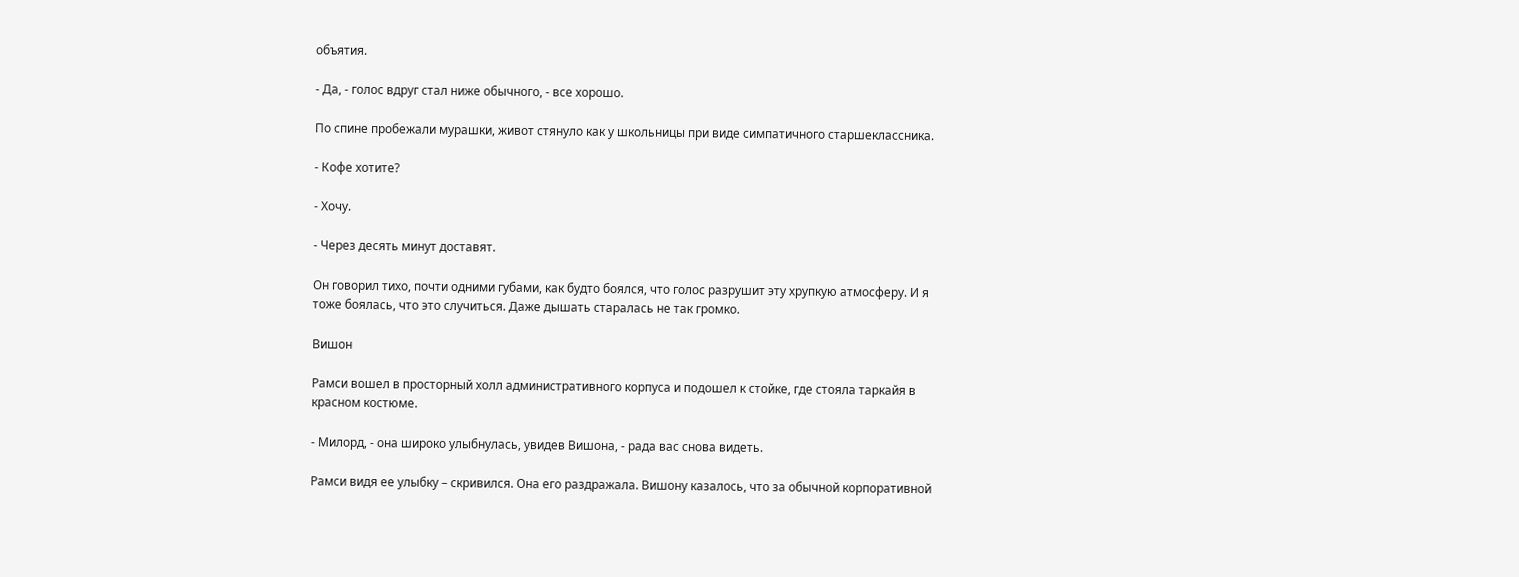объятия.

- Да, - голос вдруг стал ниже обычного, - все хорошо.

По спине пробежали мурашки, живот стянуло как у школьницы при виде симпатичного старшеклассника.

- Кофе хотите?

- Хочу.

- Через десять минут доставят.

Он говорил тихо, почти одними губами, как будто боялся, что голос разрушит эту хрупкую атмосферу. И я тоже боялась, что это случиться. Даже дышать старалась не так громко.

Вишон

Рамси вошел в просторный холл административного корпуса и подошел к стойке, где стояла таркайя в красном костюме.

- Милорд, - она широко улыбнулась, увидев Вишона, - рада вас снова видеть.

Рамси видя ее улыбку – скривился. Она его раздражала. Вишону казалось, что за обычной корпоративной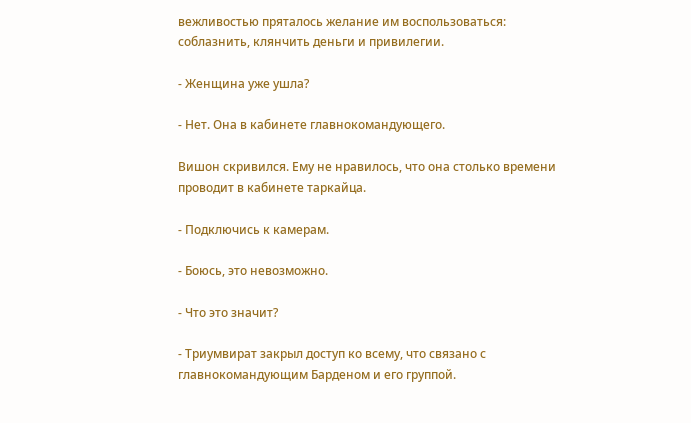вежливостью пряталось желание им воспользоваться: соблазнить, клянчить деньги и привилегии.

- Женщина уже ушла?

- Нет. Она в кабинете главнокомандующего.

Вишон скривился. Ему не нравилось, что она столько времени проводит в кабинете таркайца.

- Подключись к камерам.

- Боюсь, это невозможно.

- Что это значит?

- Триумвират закрыл доступ ко всему, что связано с главнокомандующим Барденом и его группой.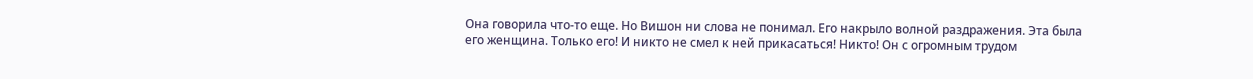Она говорила что-то еще. Но Вишон ни слова не понимал. Его накрыло волной раздражения. Эта была его женщина. Только его! И никто не смел к ней прикасаться! Никто! Он с огромным трудом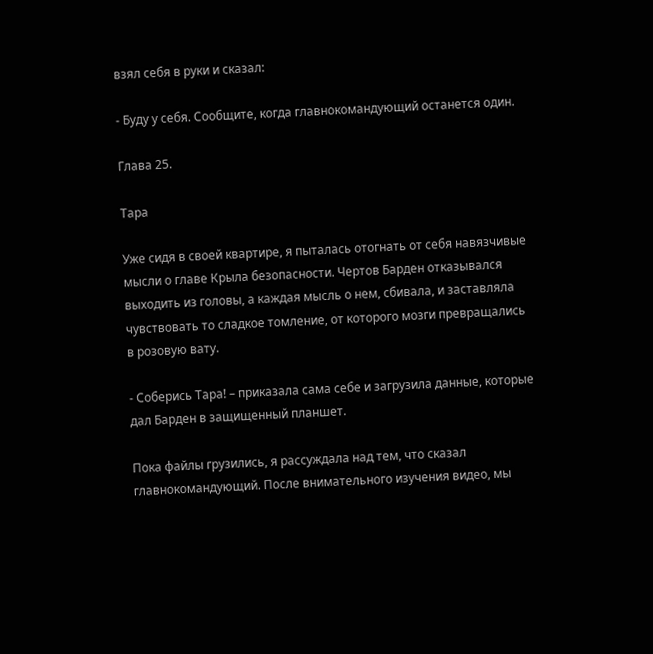взял себя в руки и сказал:

- Буду у себя. Сообщите, когда главнокомандующий останется один.

Глава 25.

Тара

Уже сидя в своей квартире, я пыталась отогнать от себя навязчивые мысли о главе Крыла безопасности. Чертов Барден отказывался выходить из головы, а каждая мысль о нем, сбивала, и заставляла чувствовать то сладкое томление, от которого мозги превращались в розовую вату.

- Соберись Тара! – приказала сама себе и загрузила данные, которые дал Барден в защищенный планшет.

Пока файлы грузились, я рассуждала над тем, что сказал главнокомандующий. После внимательного изучения видео, мы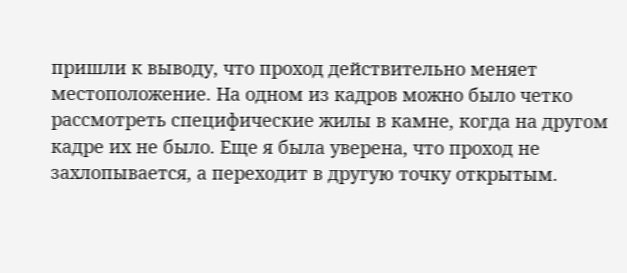пришли к выводу, что проход действительно меняет местоположение. На одном из кадров можно было четко рассмотреть специфические жилы в камне, когда на другом кадре их не было. Еще я была уверена, что проход не захлопывается, а переходит в другую точку открытым.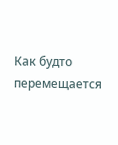Как будто перемещается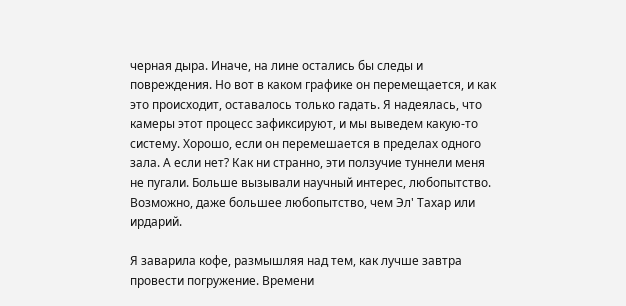черная дыра. Иначе, на лине остались бы следы и повреждения. Но вот в каком графике он перемещается, и как это происходит, оставалось только гадать. Я надеялась, что камеры этот процесс зафиксируют, и мы выведем какую-то систему. Хорошо, если он перемешается в пределах одного зала. А если нет? Как ни странно, эти ползучие туннели меня не пугали. Больше вызывали научный интерес, любопытство. Возможно, даже большее любопытство, чем Эл' Тахар или ирдарий.

Я заварила кофе, размышляя над тем, как лучше завтра провести погружение. Времени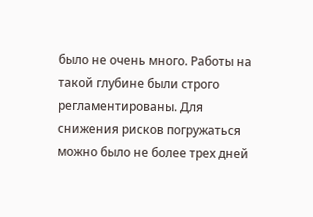было не очень много. Работы на такой глубине были строго регламентированы. Для снижения рисков погружаться можно было не более трех дней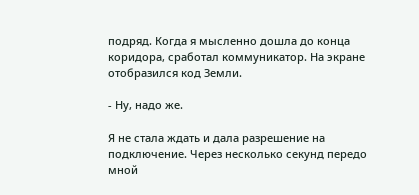подряд. Когда я мысленно дошла до конца коридора, сработал коммуникатор. На экране отобразился код Земли.

- Ну, надо же.

Я не стала ждать и дала разрешение на подключение. Через несколько секунд передо мной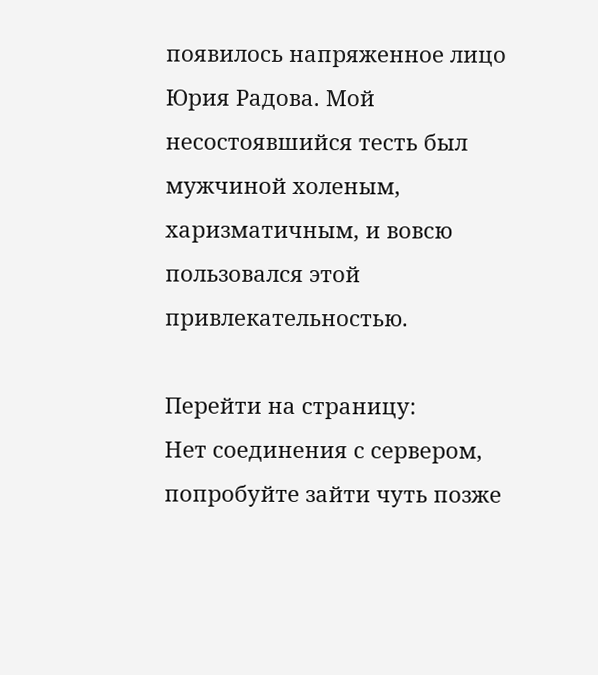появилось напряженное лицо Юрия Радова. Мой несостоявшийся тесть был мужчиной холеным, харизматичным, и вовсю пользовался этой привлекательностью.

Перейти на страницу:
Нет соединения с сервером, попробуйте зайти чуть позже